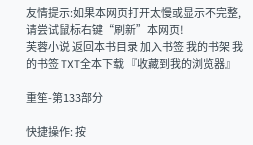友情提示:如果本网页打开太慢或显示不完整,请尝试鼠标右键“刷新”本网页!
芙蓉小说 返回本书目录 加入书签 我的书架 我的书签 TXT全本下载 『收藏到我的浏览器』

重笙-第133部分

快捷操作: 按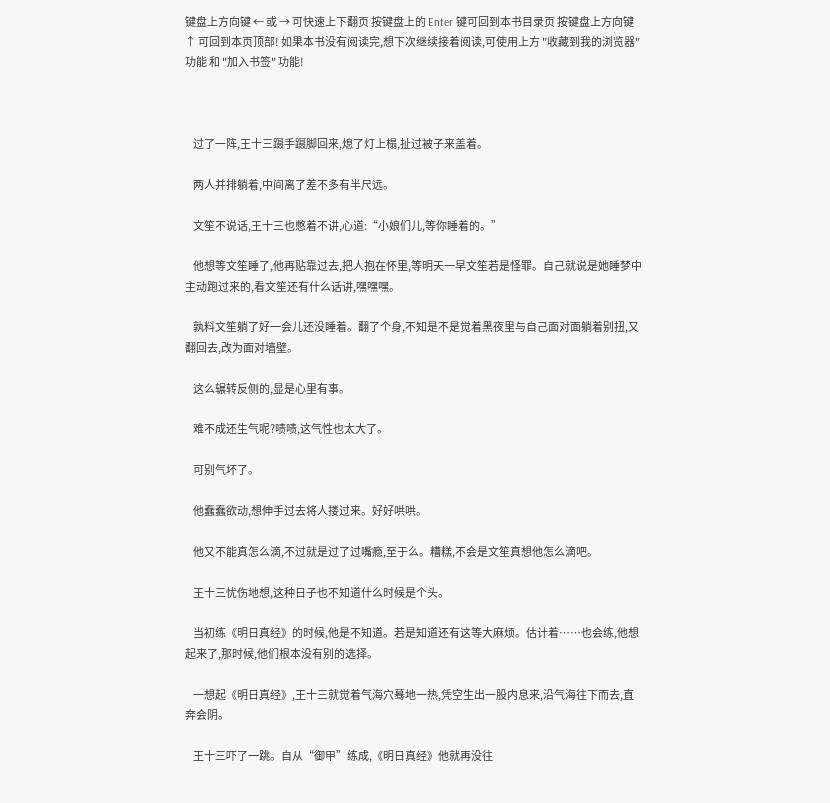键盘上方向键 ← 或 → 可快速上下翻页 按键盘上的 Enter 键可回到本书目录页 按键盘上方向键 ↑ 可回到本页顶部! 如果本书没有阅读完,想下次继续接着阅读,可使用上方 "收藏到我的浏览器" 功能 和 "加入书签" 功能!



    过了一阵,王十三蹑手蹑脚回来,熄了灯上榻,扯过被子来盖着。

    两人并排躺着,中间离了差不多有半尺远。

    文笙不说话,王十三也憋着不讲,心道:“小娘们儿,等你睡着的。”

    他想等文笙睡了,他再贴靠过去,把人抱在怀里,等明天一早文笙若是怪罪。自己就说是她睡梦中主动跑过来的,看文笙还有什么话讲,嘿嘿嘿。

    孰料文笙躺了好一会儿还没睡着。翻了个身,不知是不是觉着黑夜里与自己面对面躺着别扭,又翻回去,改为面对墙壁。

    这么辗转反侧的,显是心里有事。

    难不成还生气呢?啧啧,这气性也太大了。

    可别气坏了。

    他蠢蠢欲动,想伸手过去将人搂过来。好好哄哄。

    他又不能真怎么滴,不过就是过了过嘴瘾,至于么。糟糕,不会是文笙真想他怎么滴吧。

    王十三忧伤地想,这种日子也不知道什么时候是个头。

    当初练《明日真经》的时候,他是不知道。若是知道还有这等大麻烦。估计着……也会练,他想起来了,那时候,他们根本没有别的选择。

    一想起《明日真经》,王十三就觉着气海穴蓦地一热,凭空生出一股内息来,沿气海往下而去,直奔会阴。

    王十三吓了一跳。自从“御甲”练成,《明日真经》他就再没往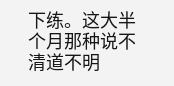下练。这大半个月那种说不清道不明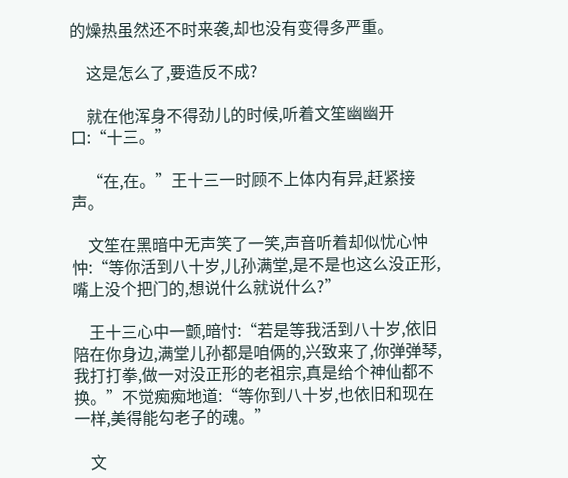的燥热虽然还不时来袭,却也没有变得多严重。

    这是怎么了,要造反不成?

    就在他浑身不得劲儿的时候,听着文笙幽幽开口:“十三。”

    “在,在。”王十三一时顾不上体内有异,赶紧接声。

    文笙在黑暗中无声笑了一笑,声音听着却似忧心忡忡:“等你活到八十岁,儿孙满堂,是不是也这么没正形,嘴上没个把门的,想说什么就说什么?”

    王十三心中一颤,暗忖:“若是等我活到八十岁,依旧陪在你身边,满堂儿孙都是咱俩的,兴致来了,你弹弹琴,我打打拳,做一对没正形的老祖宗,真是给个神仙都不换。”不觉痴痴地道:“等你到八十岁,也依旧和现在一样,美得能勾老子的魂。”

    文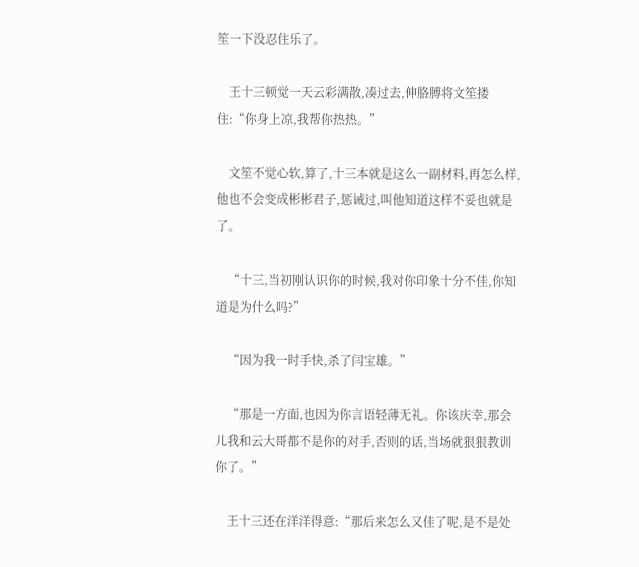笙一下没忍住乐了。

    王十三顿觉一天云彩满散,凑过去,伸胳膊将文笙搂住:“你身上凉,我帮你热热。”

    文笙不觉心软,算了,十三本就是这么一副材料,再怎么样,他也不会变成彬彬君子,惩诫过,叫他知道这样不妥也就是了。

    “十三,当初刚认识你的时候,我对你印象十分不佳,你知道是为什么吗?”

    “因为我一时手快,杀了闫宝雄。”

    “那是一方面,也因为你言语轻薄无礼。你该庆幸,那会儿我和云大哥都不是你的对手,否则的话,当场就狠狠教训你了。”

    王十三还在洋洋得意:“那后来怎么又佳了呢,是不是处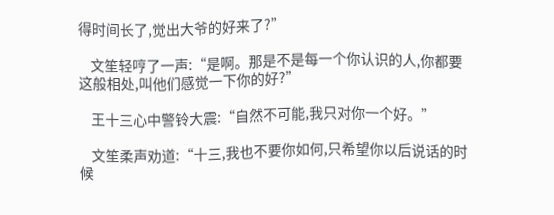得时间长了,觉出大爷的好来了?”

    文笙轻哼了一声:“是啊。那是不是每一个你认识的人,你都要这般相处,叫他们感觉一下你的好?”

    王十三心中警铃大震:“自然不可能,我只对你一个好。”

    文笙柔声劝道:“十三,我也不要你如何,只希望你以后说话的时候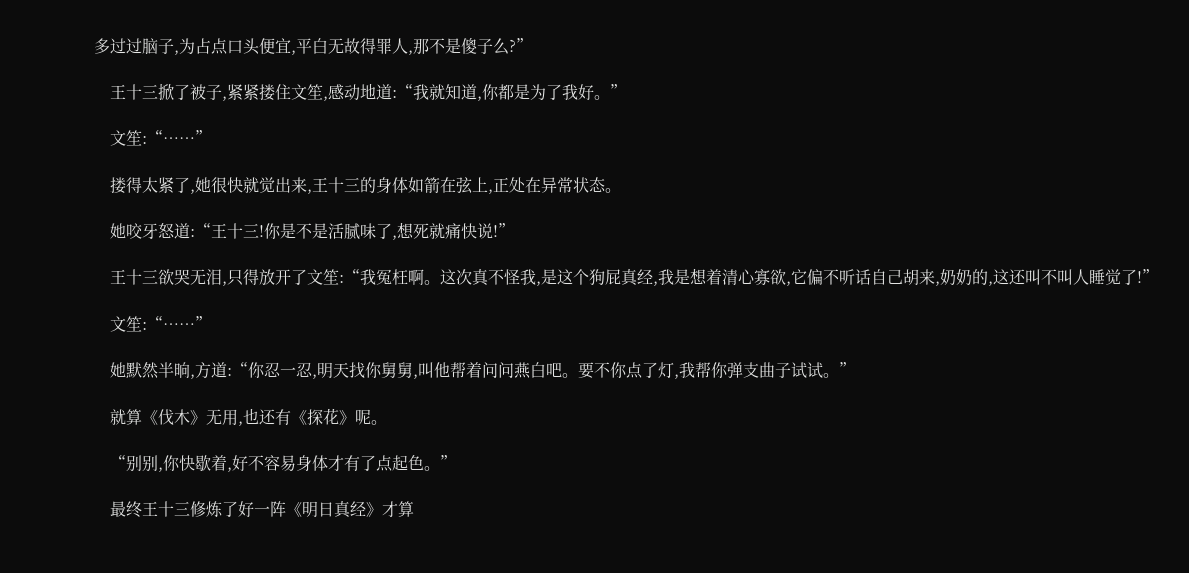多过过脑子,为占点口头便宜,平白无故得罪人,那不是傻子么?”

    王十三掀了被子,紧紧搂住文笙,感动地道:“我就知道,你都是为了我好。”

    文笙:“……”

    搂得太紧了,她很快就觉出来,王十三的身体如箭在弦上,正处在异常状态。

    她咬牙怒道:“王十三!你是不是活腻味了,想死就痛快说!”

    王十三欲哭无泪,只得放开了文笙:“我冤枉啊。这次真不怪我,是这个狗屁真经,我是想着清心寡欲,它偏不听话自己胡来,奶奶的,这还叫不叫人睡觉了!”

    文笙:“……”

    她默然半晌,方道:“你忍一忍,明天找你舅舅,叫他帮着问问燕白吧。要不你点了灯,我帮你弹支曲子试试。”

    就算《伐木》无用,也还有《探花》呢。

    “别别,你快歇着,好不容易身体才有了点起色。”

    最终王十三修炼了好一阵《明日真经》才算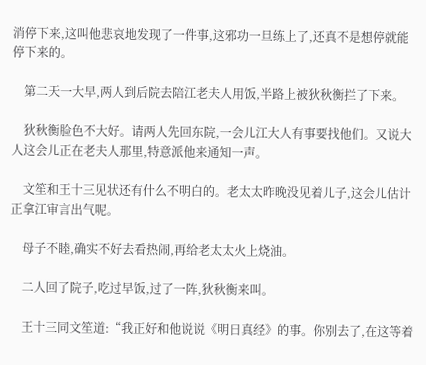消停下来,这叫他悲哀地发现了一件事,这邪功一旦练上了,还真不是想停就能停下来的。

    第二天一大早,两人到后院去陪江老夫人用饭,半路上被狄秋衡拦了下来。

    狄秋衡脸色不大好。请两人先回东院,一会儿江大人有事要找他们。又说大人这会儿正在老夫人那里,特意派他来通知一声。

    文笙和王十三见状还有什么不明白的。老太太昨晚没见着儿子,这会儿估计正拿江审言出气呢。

    母子不睦,确实不好去看热闹,再给老太太火上烧油。

    二人回了院子,吃过早饭,过了一阵,狄秋衡来叫。

    王十三同文笙道:“我正好和他说说《明日真经》的事。你别去了,在这等着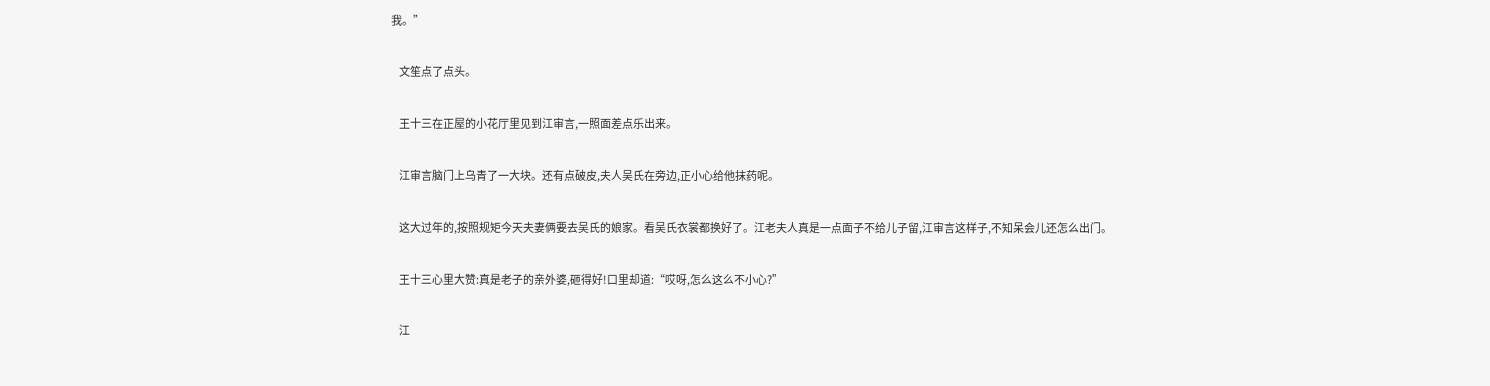我。”

    文笙点了点头。

    王十三在正屋的小花厅里见到江审言,一照面差点乐出来。

    江审言脑门上乌青了一大块。还有点破皮,夫人吴氏在旁边,正小心给他抹药呢。

    这大过年的,按照规矩今天夫妻俩要去吴氏的娘家。看吴氏衣裳都换好了。江老夫人真是一点面子不给儿子留,江审言这样子,不知呆会儿还怎么出门。

    王十三心里大赞:真是老子的亲外婆,砸得好!口里却道:“哎呀,怎么这么不小心?”

    江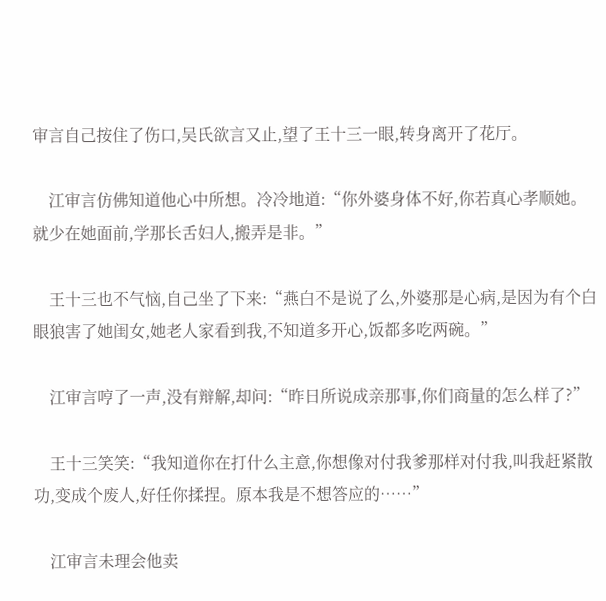审言自己按住了伤口,吴氏欲言又止,望了王十三一眼,转身离开了花厅。

    江审言仿佛知道他心中所想。冷冷地道:“你外婆身体不好,你若真心孝顺她。就少在她面前,学那长舌妇人,搬弄是非。”

    王十三也不气恼,自己坐了下来:“燕白不是说了么,外婆那是心病,是因为有个白眼狼害了她闺女,她老人家看到我,不知道多开心,饭都多吃两碗。”

    江审言哼了一声,没有辩解,却问:“昨日所说成亲那事,你们商量的怎么样了?”

    王十三笑笑:“我知道你在打什么主意,你想像对付我爹那样对付我,叫我赶紧散功,变成个废人,好任你揉捏。原本我是不想答应的……”

    江审言未理会他卖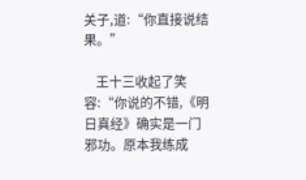关子,道:“你直接说结果。”

    王十三收起了笑容:“你说的不错,《明日真经》确实是一门邪功。原本我练成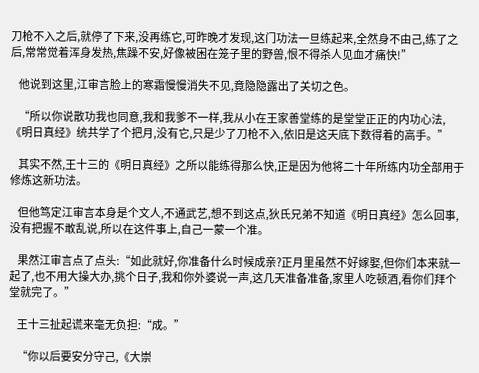刀枪不入之后,就停了下来,没再练它,可昨晚才发现,这门功法一旦练起来,全然身不由己,练了之后,常常觉着浑身发热,焦躁不安,好像被困在笼子里的野兽,恨不得杀人见血才痛快!”

    他说到这里,江审言脸上的寒霜慢慢消失不见,竟隐隐露出了关切之色。

    “所以你说散功我也同意,我和我爹不一样,我从小在王家善堂练的是堂堂正正的内功心法,《明日真经》统共学了个把月,没有它,只是少了刀枪不入,依旧是这天底下数得着的高手。”

    其实不然,王十三的《明日真经》之所以能练得那么快,正是因为他将二十年所练内功全部用于修炼这新功法。

    但他笃定江审言本身是个文人,不通武艺,想不到这点,狄氏兄弟不知道《明日真经》怎么回事,没有把握不敢乱说,所以在这件事上,自己一蒙一个准。

    果然江审言点了点头:“如此就好,你准备什么时候成亲?正月里虽然不好嫁娶,但你们本来就一起了,也不用大操大办,挑个日子,我和你外婆说一声,这几天准备准备,家里人吃顿酒,看你们拜个堂就完了。”

    王十三扯起谎来毫无负担:“成。”

    “你以后要安分守己,《大崇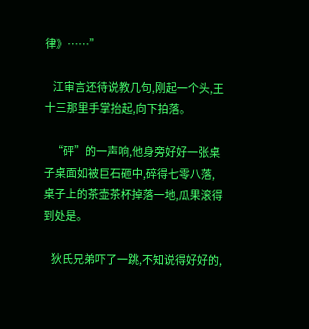律》……”

    江审言还待说教几句,刚起一个头,王十三那里手掌抬起,向下拍落。

    “砰”的一声响,他身旁好好一张桌子桌面如被巨石砸中,碎得七零八落,桌子上的茶壶茶杯掉落一地,瓜果滚得到处是。

    狄氏兄弟吓了一跳,不知说得好好的,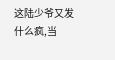这陆少爷又发什么疯,当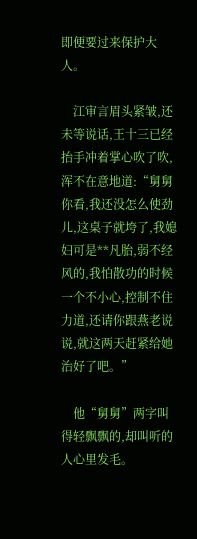即便要过来保护大人。

    江审言眉头紧皱,还未等说话,王十三已经抬手冲着掌心吹了吹,浑不在意地道:“舅舅你看,我还没怎么使劲儿,这桌子就垮了,我媳妇可是**凡胎,弱不经风的,我怕散功的时候一个不小心,控制不住力道,还请你跟燕老说说,就这两天赶紧给她治好了吧。”

    他“舅舅”两字叫得轻飘飘的,却叫听的人心里发毛。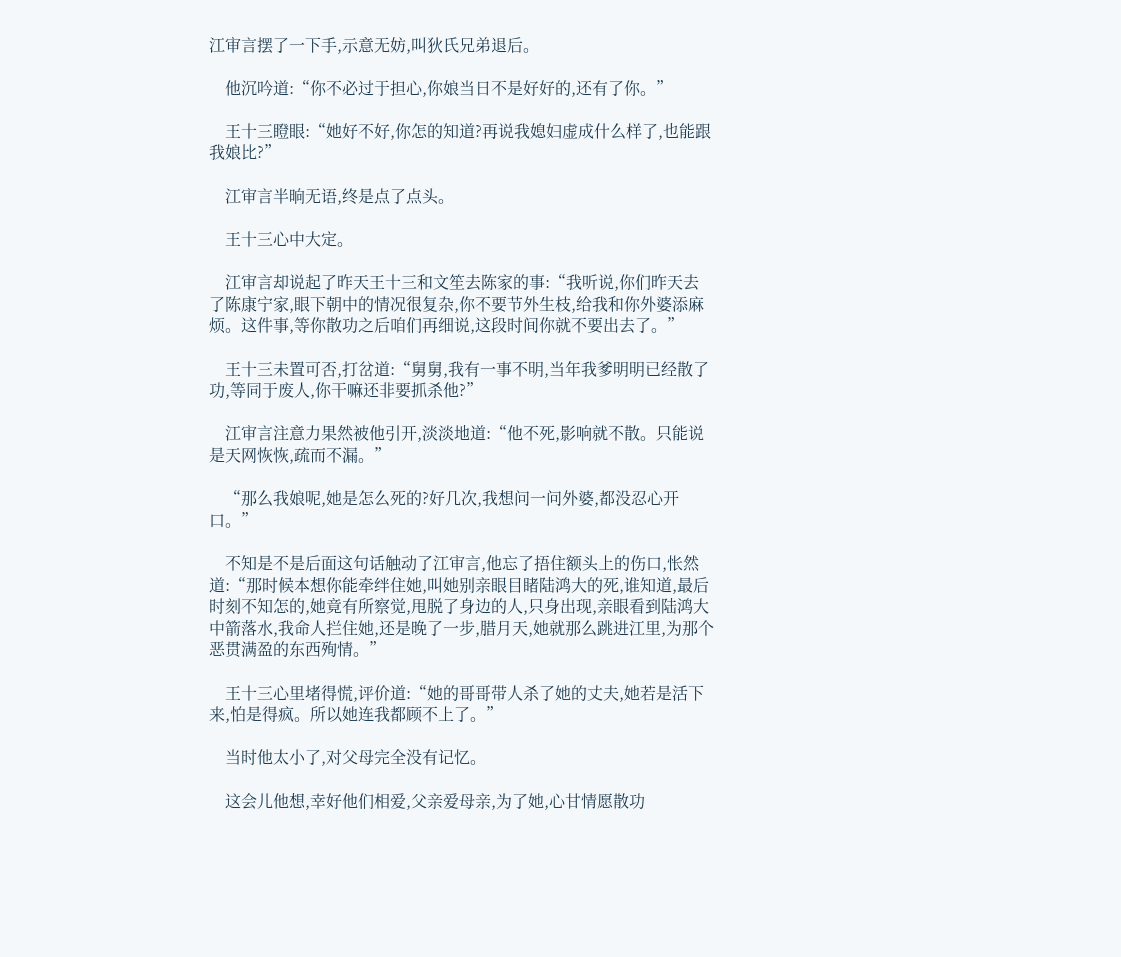江审言摆了一下手,示意无妨,叫狄氏兄弟退后。

    他沉吟道:“你不必过于担心,你娘当日不是好好的,还有了你。”

    王十三瞪眼:“她好不好,你怎的知道?再说我媳妇虚成什么样了,也能跟我娘比?”

    江审言半晌无语,终是点了点头。

    王十三心中大定。

    江审言却说起了昨天王十三和文笙去陈家的事:“我听说,你们昨天去了陈康宁家,眼下朝中的情况很复杂,你不要节外生枝,给我和你外婆添麻烦。这件事,等你散功之后咱们再细说,这段时间你就不要出去了。”

    王十三未置可否,打岔道:“舅舅,我有一事不明,当年我爹明明已经散了功,等同于废人,你干嘛还非要抓杀他?”

    江审言注意力果然被他引开,淡淡地道:“他不死,影响就不散。只能说是天网恢恢,疏而不漏。”

    “那么我娘呢,她是怎么死的?好几次,我想问一问外婆,都没忍心开口。”

    不知是不是后面这句话触动了江审言,他忘了捂住额头上的伤口,怅然道:“那时候本想你能牵绊住她,叫她别亲眼目睹陆鸿大的死,谁知道,最后时刻不知怎的,她竟有所察觉,甩脱了身边的人,只身出现,亲眼看到陆鸿大中箭落水,我命人拦住她,还是晚了一步,腊月天,她就那么跳进江里,为那个恶贯满盈的东西殉情。”

    王十三心里堵得慌,评价道:“她的哥哥带人杀了她的丈夫,她若是活下来,怕是得疯。所以她连我都顾不上了。”

    当时他太小了,对父母完全没有记忆。

    这会儿他想,幸好他们相爱,父亲爱母亲,为了她,心甘情愿散功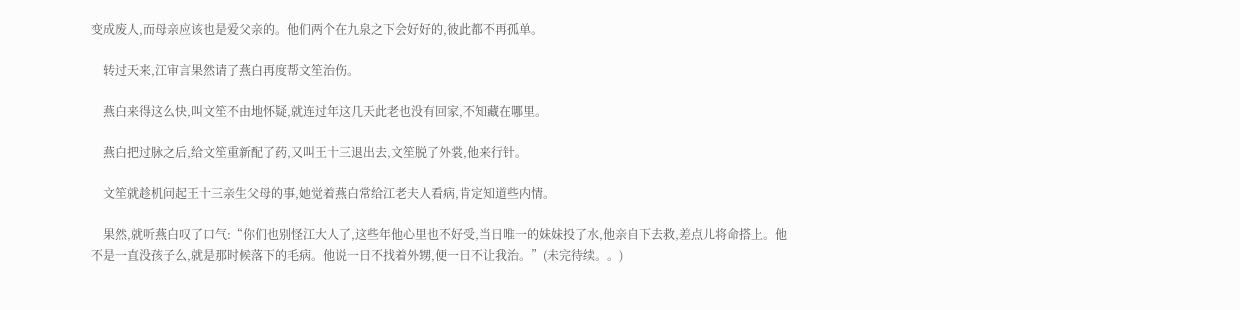变成废人,而母亲应该也是爱父亲的。他们两个在九泉之下会好好的,彼此都不再孤单。

    转过天来,江审言果然请了燕白再度帮文笙治伤。

    燕白来得这么快,叫文笙不由地怀疑,就连过年这几天此老也没有回家,不知藏在哪里。

    燕白把过脉之后,给文笙重新配了药,又叫王十三退出去,文笙脱了外裳,他来行针。

    文笙就趁机问起王十三亲生父母的事,她觉着燕白常给江老夫人看病,肯定知道些内情。

    果然,就听燕白叹了口气:“你们也别怪江大人了,这些年他心里也不好受,当日唯一的妹妹投了水,他亲自下去救,差点儿将命搭上。他不是一直没孩子么,就是那时候落下的毛病。他说一日不找着外甥,便一日不让我治。”(未完待续。。)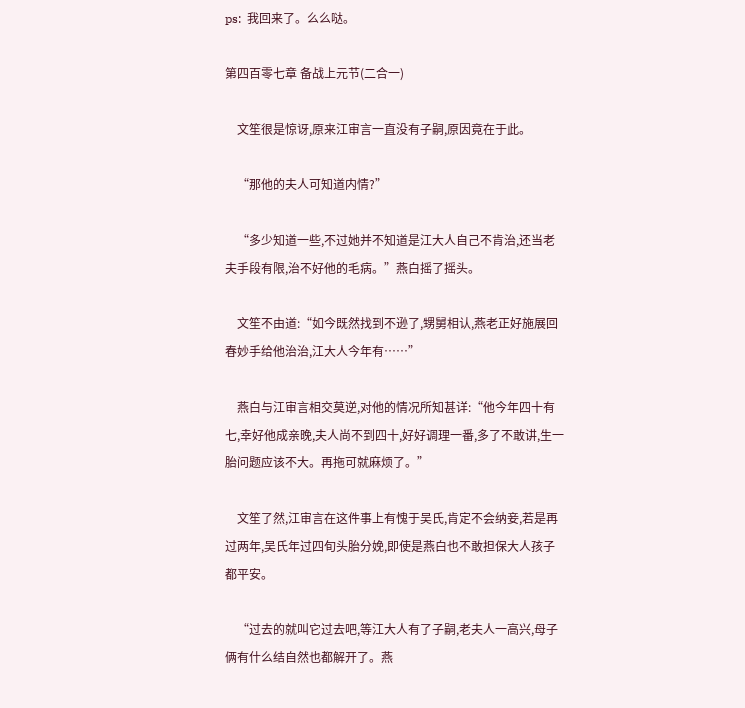ps:  我回来了。么么哒。

第四百零七章 备战上元节(二合一)

    文笙很是惊讶,原来江审言一直没有子嗣,原因竟在于此。

    “那他的夫人可知道内情?”

    “多少知道一些,不过她并不知道是江大人自己不肯治,还当老夫手段有限,治不好他的毛病。”燕白摇了摇头。

    文笙不由道:“如今既然找到不逊了,甥舅相认,燕老正好施展回春妙手给他治治,江大人今年有……”

    燕白与江审言相交莫逆,对他的情况所知甚详:“他今年四十有七,幸好他成亲晚,夫人尚不到四十,好好调理一番,多了不敢讲,生一胎问题应该不大。再拖可就麻烦了。”

    文笙了然,江审言在这件事上有愧于吴氏,肯定不会纳妾,若是再过两年,吴氏年过四旬头胎分娩,即使是燕白也不敢担保大人孩子都平安。

    “过去的就叫它过去吧,等江大人有了子嗣,老夫人一高兴,母子俩有什么结自然也都解开了。燕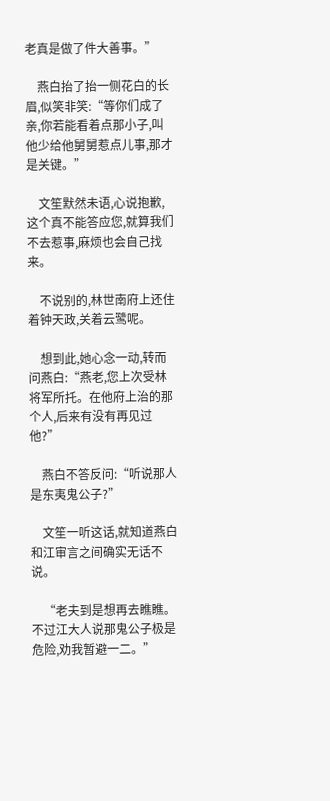老真是做了件大善事。”

    燕白抬了抬一侧花白的长眉,似笑非笑:“等你们成了亲,你若能看着点那小子,叫他少给他舅舅惹点儿事,那才是关键。”

    文笙默然未语,心说抱歉,这个真不能答应您,就算我们不去惹事,麻烦也会自己找来。

    不说别的,林世南府上还住着钟天政,关着云鹭呢。

    想到此,她心念一动,转而问燕白:“燕老,您上次受林将军所托。在他府上治的那个人,后来有没有再见过他?”

    燕白不答反问:“听说那人是东夷鬼公子?”

    文笙一听这话,就知道燕白和江审言之间确实无话不说。

    “老夫到是想再去瞧瞧。不过江大人说那鬼公子极是危险,劝我暂避一二。”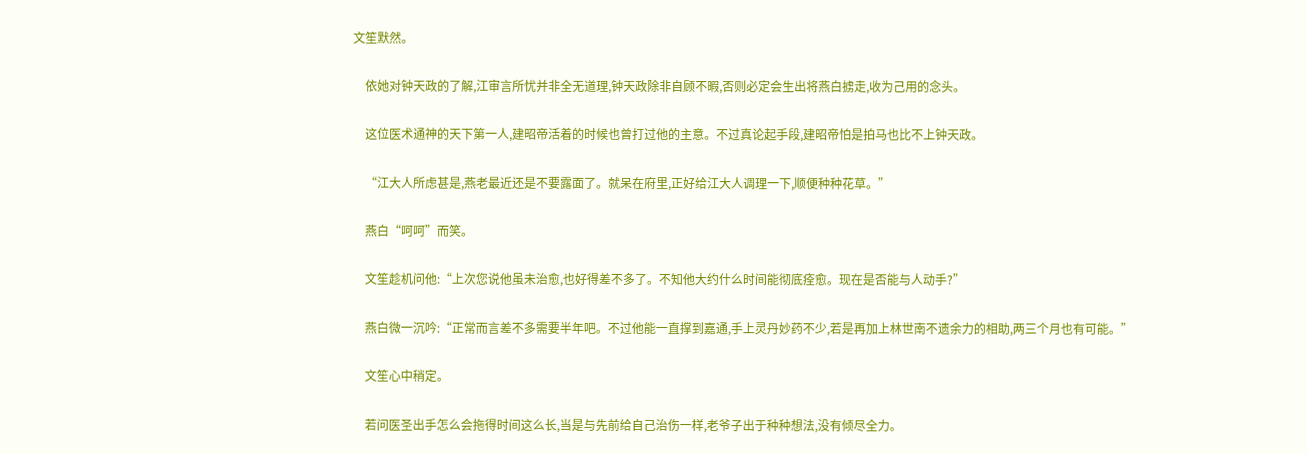文笙默然。

    依她对钟天政的了解,江审言所忧并非全无道理,钟天政除非自顾不暇,否则必定会生出将燕白掳走,收为己用的念头。

    这位医术通神的天下第一人,建昭帝活着的时候也曾打过他的主意。不过真论起手段,建昭帝怕是拍马也比不上钟天政。

    “江大人所虑甚是,燕老最近还是不要露面了。就呆在府里,正好给江大人调理一下,顺便种种花草。”

    燕白“呵呵”而笑。

    文笙趁机问他:“上次您说他虽未治愈,也好得差不多了。不知他大约什么时间能彻底痊愈。现在是否能与人动手?”

    燕白微一沉吟:“正常而言差不多需要半年吧。不过他能一直撑到嘉通,手上灵丹妙药不少,若是再加上林世南不遗余力的相助,两三个月也有可能。”

    文笙心中稍定。

    若问医圣出手怎么会拖得时间这么长,当是与先前给自己治伤一样,老爷子出于种种想法,没有倾尽全力。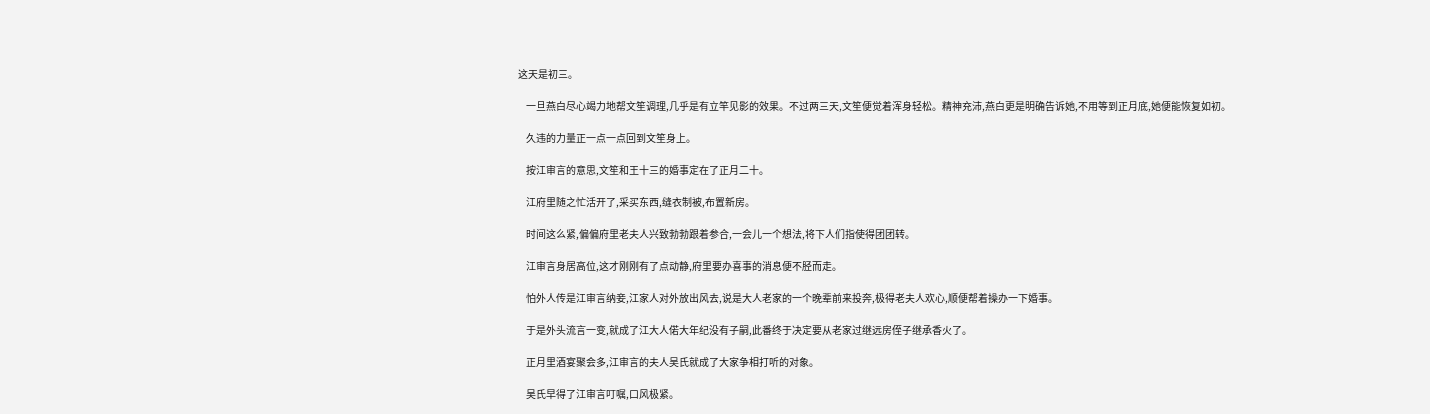这天是初三。

    一旦燕白尽心竭力地帮文笙调理,几乎是有立竿见影的效果。不过两三天,文笙便觉着浑身轻松。精神充沛,燕白更是明确告诉她,不用等到正月底,她便能恢复如初。

    久违的力量正一点一点回到文笙身上。

    按江审言的意思,文笙和王十三的婚事定在了正月二十。

    江府里随之忙活开了,采买东西,缝衣制被,布置新房。

    时间这么紧,偏偏府里老夫人兴致勃勃跟着参合,一会儿一个想法,将下人们指使得团团转。

    江审言身居高位,这才刚刚有了点动静,府里要办喜事的消息便不胫而走。

    怕外人传是江审言纳妾,江家人对外放出风去,说是大人老家的一个晚辈前来投奔,极得老夫人欢心,顺便帮着操办一下婚事。

    于是外头流言一变,就成了江大人偌大年纪没有子嗣,此番终于决定要从老家过继远房侄子继承香火了。

    正月里酒宴聚会多,江审言的夫人吴氏就成了大家争相打听的对象。

    吴氏早得了江审言叮嘱,口风极紧。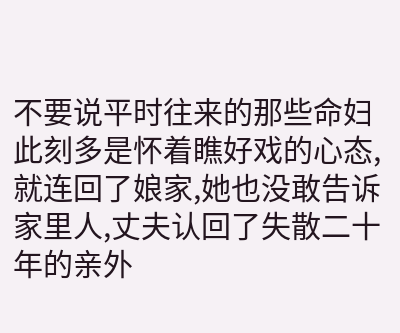不要说平时往来的那些命妇此刻多是怀着瞧好戏的心态,就连回了娘家,她也没敢告诉家里人,丈夫认回了失散二十年的亲外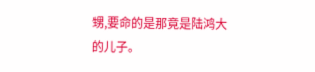甥,要命的是那竟是陆鸿大的儿子。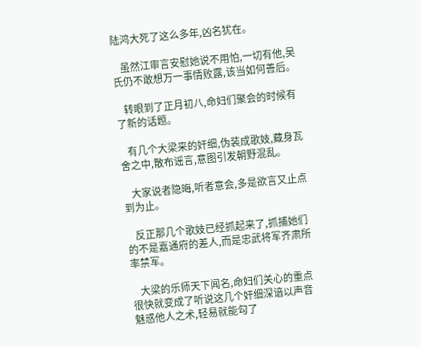陆鸿大死了这么多年,凶名犹在。

    虽然江审言安慰她说不用怕,一切有他,吴氏仍不敢想万一事情败露,该当如何善后。

    转眼到了正月初八,命妇们聚会的时候有了新的话题。

    有几个大梁来的奸细,伪装成歌妓,藏身瓦舍之中,散布谣言,意图引发朝野混乱。

    大家说者隐晦,听者意会,多是欲言又止点到为止。

    反正那几个歌妓已经抓起来了,抓捕她们的不是嘉通府的差人,而是忠武将军齐肃所率禁军。

    大梁的乐师天下闻名,命妇们关心的重点很快就变成了听说这几个奸细深谙以声音魅惑他人之术,轻易就能勾了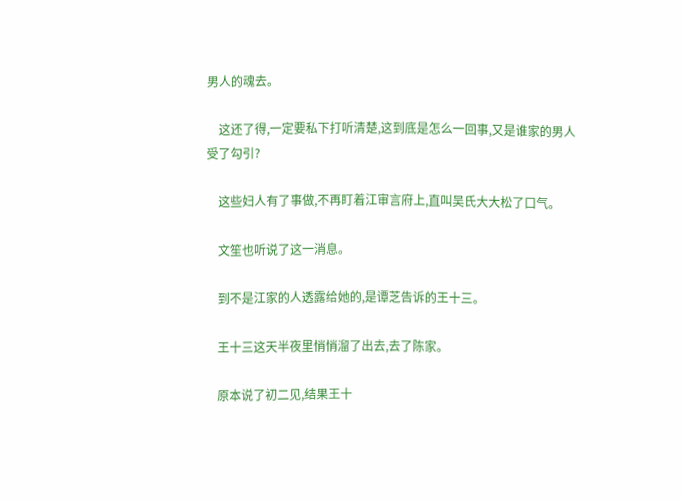男人的魂去。

    这还了得,一定要私下打听清楚,这到底是怎么一回事,又是谁家的男人受了勾引?

    这些妇人有了事做,不再盯着江审言府上,直叫吴氏大大松了口气。

    文笙也听说了这一消息。

    到不是江家的人透露给她的,是谭芝告诉的王十三。

    王十三这天半夜里悄悄溜了出去,去了陈家。

    原本说了初二见,结果王十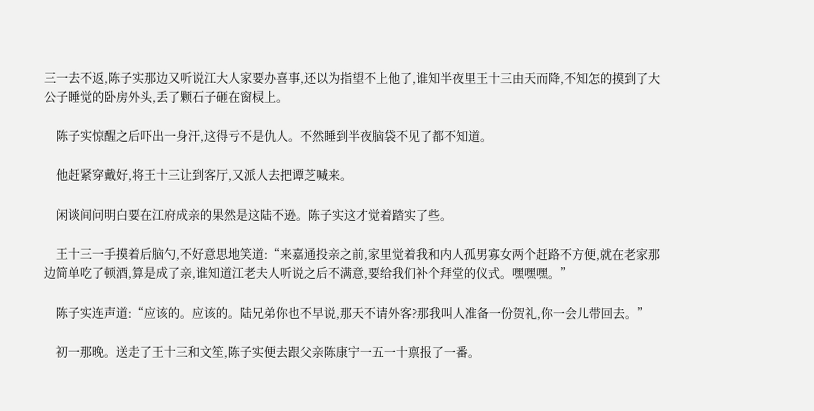三一去不返,陈子实那边又听说江大人家要办喜事,还以为指望不上他了,谁知半夜里王十三由天而降,不知怎的摸到了大公子睡觉的卧房外头,丢了颗石子砸在窗棂上。

    陈子实惊醒之后吓出一身汗,这得亏不是仇人。不然睡到半夜脑袋不见了都不知道。

    他赶紧穿戴好,将王十三让到客厅,又派人去把谭芝喊来。

    闲谈间问明白要在江府成亲的果然是这陆不逊。陈子实这才觉着踏实了些。

    王十三一手摸着后脑勺,不好意思地笑道:“来嘉通投亲之前,家里觉着我和内人孤男寡女两个赶路不方便,就在老家那边简单吃了顿酒,算是成了亲,谁知道江老夫人听说之后不满意,要给我们补个拜堂的仪式。嘿嘿嘿。”

    陈子实连声道:“应该的。应该的。陆兄弟你也不早说,那天不请外客?那我叫人准备一份贺礼,你一会儿带回去。”

    初一那晚。送走了王十三和文笙,陈子实便去跟父亲陈康宁一五一十禀报了一番。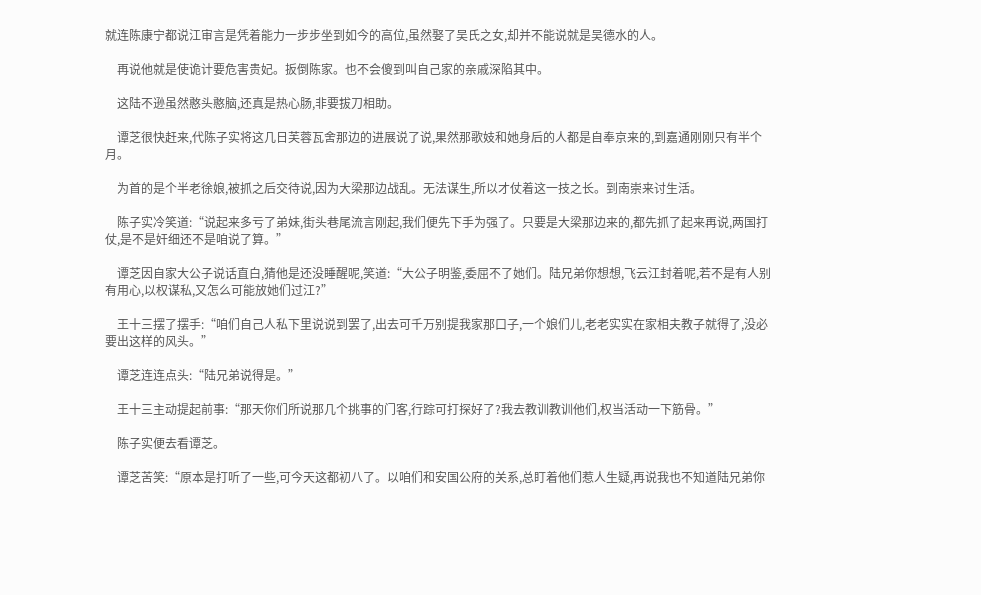就连陈康宁都说江审言是凭着能力一步步坐到如今的高位,虽然娶了吴氏之女,却并不能说就是吴德水的人。

    再说他就是使诡计要危害贵妃。扳倒陈家。也不会傻到叫自己家的亲戚深陷其中。

    这陆不逊虽然憨头憨脑,还真是热心肠,非要拔刀相助。

    谭芝很快赶来,代陈子实将这几日芙蓉瓦舍那边的进展说了说,果然那歌妓和她身后的人都是自奉京来的,到嘉通刚刚只有半个月。

    为首的是个半老徐娘,被抓之后交待说,因为大梁那边战乱。无法谋生,所以才仗着这一技之长。到南崇来讨生活。

    陈子实冷笑道:“说起来多亏了弟妹,街头巷尾流言刚起,我们便先下手为强了。只要是大梁那边来的,都先抓了起来再说,两国打仗,是不是奸细还不是咱说了算。”

    谭芝因自家大公子说话直白,猜他是还没睡醒呢,笑道:“大公子明鉴,委屈不了她们。陆兄弟你想想,飞云江封着呢,若不是有人别有用心,以权谋私,又怎么可能放她们过江?”

    王十三摆了摆手:“咱们自己人私下里说说到罢了,出去可千万别提我家那口子,一个娘们儿,老老实实在家相夫教子就得了,没必要出这样的风头。”

    谭芝连连点头:“陆兄弟说得是。”

    王十三主动提起前事:“那天你们所说那几个挑事的门客,行踪可打探好了?我去教训教训他们,权当活动一下筋骨。”

    陈子实便去看谭芝。

    谭芝苦笑:“原本是打听了一些,可今天这都初八了。以咱们和安国公府的关系,总盯着他们惹人生疑,再说我也不知道陆兄弟你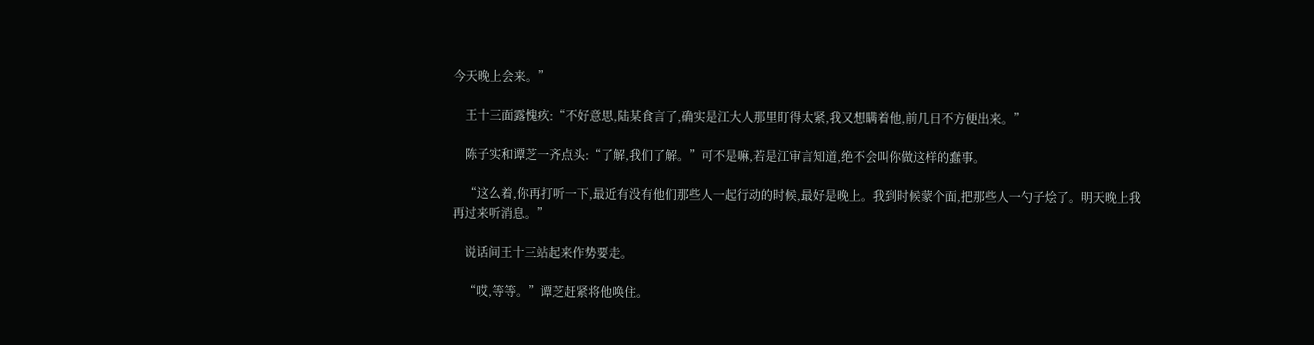今天晚上会来。”

    王十三面露愧疚:“不好意思,陆某食言了,确实是江大人那里盯得太紧,我又想瞒着他,前几日不方便出来。”

    陈子实和谭芝一齐点头:“了解,我们了解。”可不是嘛,若是江审言知道,绝不会叫你做这样的蠢事。

    “这么着,你再打听一下,最近有没有他们那些人一起行动的时候,最好是晚上。我到时候蒙个面,把那些人一勺子烩了。明天晚上我再过来听消息。”

    说话间王十三站起来作势要走。

    “哎,等等。”谭芝赶紧将他唤住。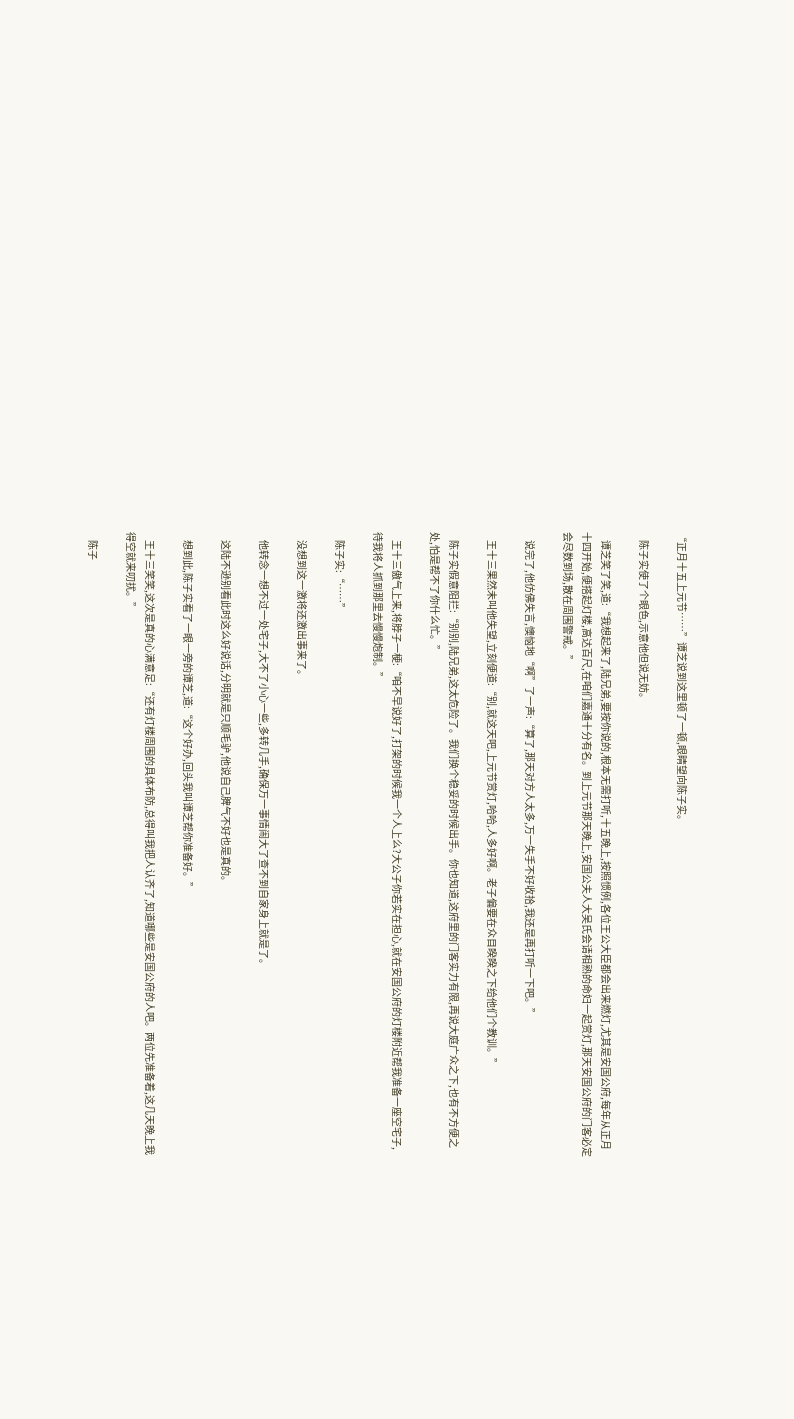“正月十五上元节……”谭芝说到这里顿了一顿,眼睛望向陈子实。

    陈子实使了个眼色,示意他但说无妨。

    谭芝笑了笑,道:“我想起来了,陆兄弟,要按你说的,根本无需打听,十五晚上,按照惯例,各位王公大臣都会出来燃灯,尤其是安国公府,每年从正月十四开始,便搭起灯楼,高达百尺,在咱们嘉通十分有名。到上元节那天晚上,安国公夫人大吴氏会请相熟的命妇一起赏灯,那天安国公府的门客必定会尽数到场,散在周围警戒。”

    说完了,他仿佛失言,懊恼地“啊”了一声:“算了,那天对方人太多,万一失手不好收拾,我还是再打听一下吧。”

    王十三果然未叫他失望,立刻便道:“别,就这天吧,上元节赏灯,哈哈,人多好啊。老子偏要在众目睽睽之下给他们个教训。”

    陈子实假意阻拦:“别别,陆兄弟,这太危险了。我们换个稳妥的时候出手。你也知道,这府里的门客实力有限,再说大庭广众之下,也有不方便之处,怕是帮不了你什么忙。”

    王十三傲气上来,将脖子一梗:“咱不早说好了,打架的时候我一个人上么?大公子你若实在担心,就在安国公府的灯楼附近帮我准备一座空宅子,待我将人抓到那里去慢慢炮制。”

    陈子实:“……”

    没想到这一激将还激出事来了。

    他转念一想不过一处宅子,大不了小心一些,多转几手,确保万一事情闹大了查不到自家身上就是了。

    这陆不逊别看此时这么好说话,分明就是只顺毛驴,他说自己脾气不好也是真的。

    想到此,陈子实看了一眼一旁的谭芝,道:“这个好办,回头我叫谭芝帮你准备好。”

    王十三笑笑,这次是真的心满意足:“还有灯楼周围的具体布防,总得叫我把人认齐了,知道哪些是安国公府的人吧。两位先准备着,这几天晚上我得空就来叨扰。”

    陈子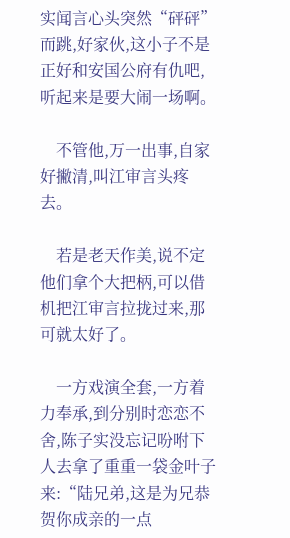实闻言心头突然“砰砰”而跳,好家伙,这小子不是正好和安国公府有仇吧,听起来是要大闹一场啊。

    不管他,万一出事,自家好撇清,叫江审言头疼去。

    若是老天作美,说不定他们拿个大把柄,可以借机把江审言拉拢过来,那可就太好了。

    一方戏演全套,一方着力奉承,到分别时恋恋不舍,陈子实没忘记吩咐下人去拿了重重一袋金叶子来:“陆兄弟,这是为兄恭贺你成亲的一点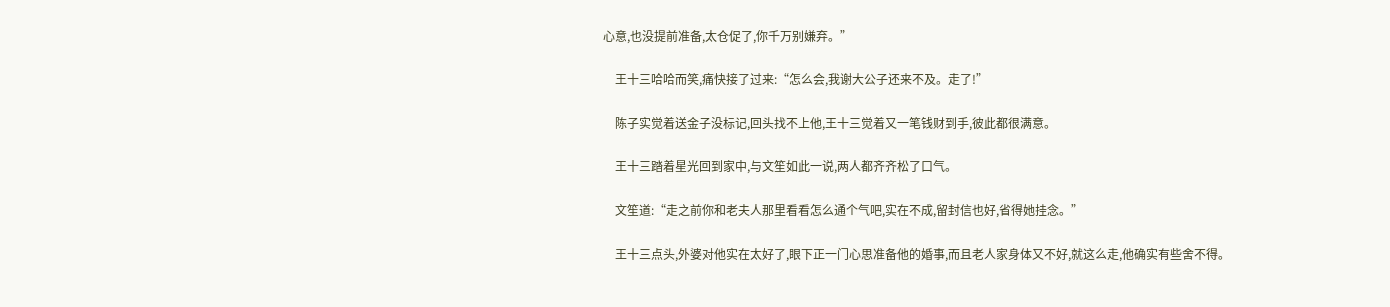心意,也没提前准备,太仓促了,你千万别嫌弃。”

    王十三哈哈而笑,痛快接了过来:“怎么会,我谢大公子还来不及。走了!”

    陈子实觉着送金子没标记,回头找不上他,王十三觉着又一笔钱财到手,彼此都很满意。

    王十三踏着星光回到家中,与文笙如此一说,两人都齐齐松了口气。

    文笙道:“走之前你和老夫人那里看看怎么通个气吧,实在不成,留封信也好,省得她挂念。”

    王十三点头,外婆对他实在太好了,眼下正一门心思准备他的婚事,而且老人家身体又不好,就这么走,他确实有些舍不得。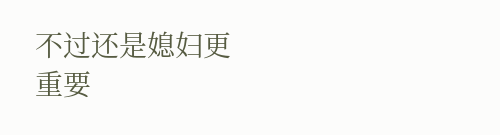不过还是媳妇更重要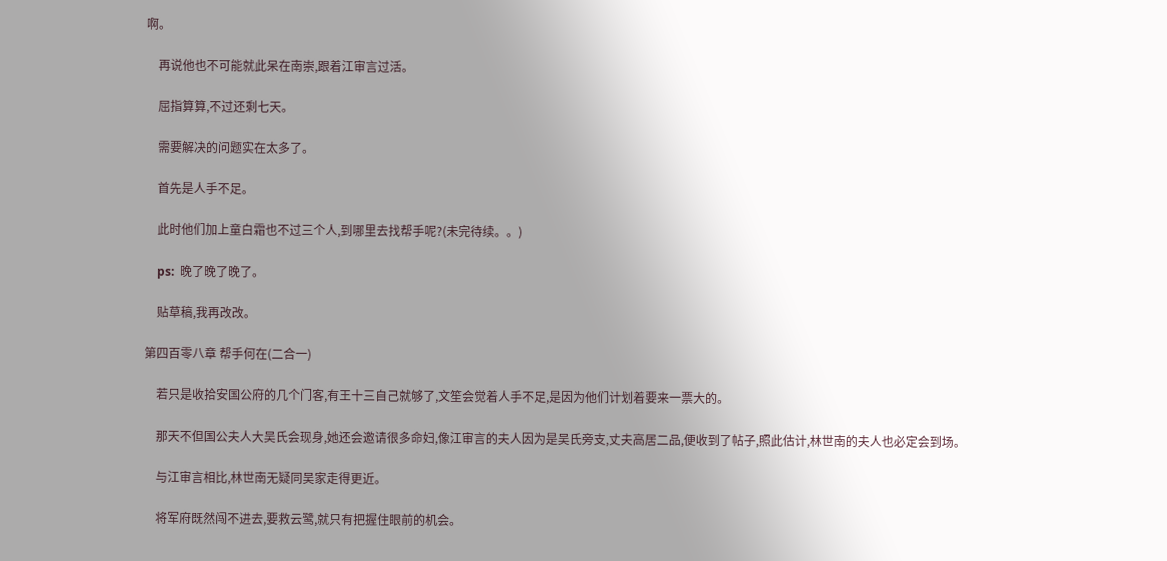啊。

    再说他也不可能就此呆在南崇,跟着江审言过活。

    屈指算算,不过还剩七天。

    需要解决的问题实在太多了。

    首先是人手不足。

    此时他们加上童白霜也不过三个人,到哪里去找帮手呢?(未完待续。。)

    ps:  晚了晚了晚了。

    贴草稿,我再改改。

第四百零八章 帮手何在(二合一)

    若只是收拾安国公府的几个门客,有王十三自己就够了,文笙会觉着人手不足,是因为他们计划着要来一票大的。

    那天不但国公夫人大吴氏会现身,她还会邀请很多命妇,像江审言的夫人因为是吴氏旁支,丈夫高居二品,便收到了帖子,照此估计,林世南的夫人也必定会到场。

    与江审言相比,林世南无疑同吴家走得更近。

    将军府既然闯不进去,要救云鹭,就只有把握住眼前的机会。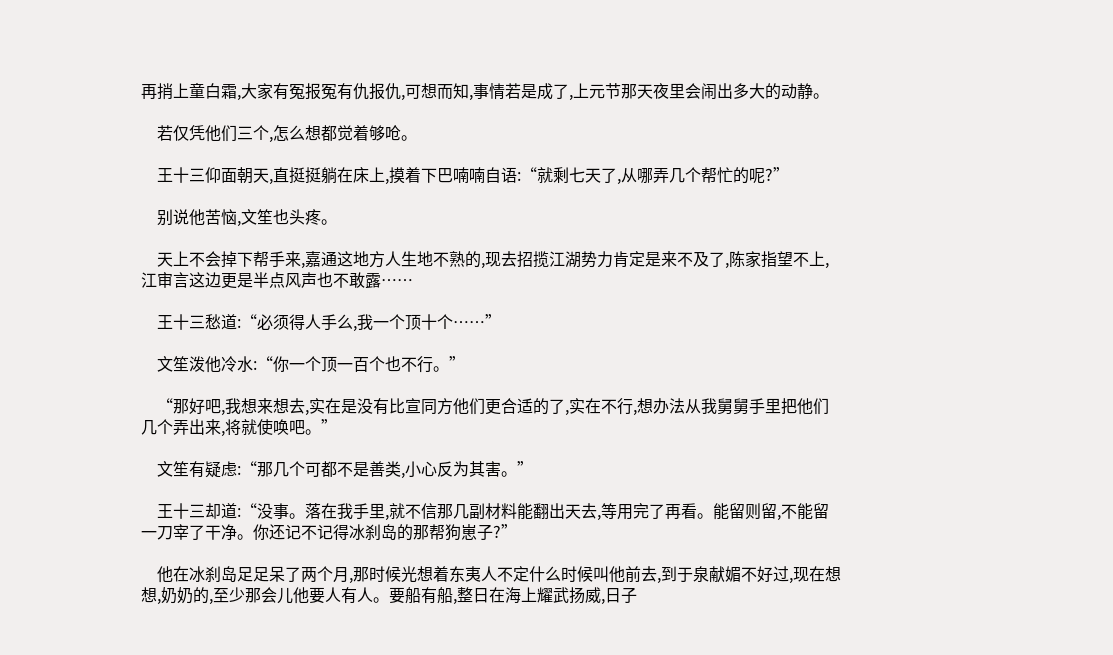再捎上童白霜,大家有冤报冤有仇报仇,可想而知,事情若是成了,上元节那天夜里会闹出多大的动静。

    若仅凭他们三个,怎么想都觉着够呛。

    王十三仰面朝天,直挺挺躺在床上,摸着下巴喃喃自语:“就剩七天了,从哪弄几个帮忙的呢?”

    别说他苦恼,文笙也头疼。

    天上不会掉下帮手来,嘉通这地方人生地不熟的,现去招揽江湖势力肯定是来不及了,陈家指望不上,江审言这边更是半点风声也不敢露……

    王十三愁道:“必须得人手么,我一个顶十个……”

    文笙泼他冷水:“你一个顶一百个也不行。”

    “那好吧,我想来想去,实在是没有比宣同方他们更合适的了,实在不行,想办法从我舅舅手里把他们几个弄出来,将就使唤吧。”

    文笙有疑虑:“那几个可都不是善类,小心反为其害。”

    王十三却道:“没事。落在我手里,就不信那几副材料能翻出天去,等用完了再看。能留则留,不能留一刀宰了干净。你还记不记得冰刹岛的那帮狗崽子?”

    他在冰刹岛足足呆了两个月,那时候光想着东夷人不定什么时候叫他前去,到于泉献媚不好过,现在想想,奶奶的,至少那会儿他要人有人。要船有船,整日在海上耀武扬威,日子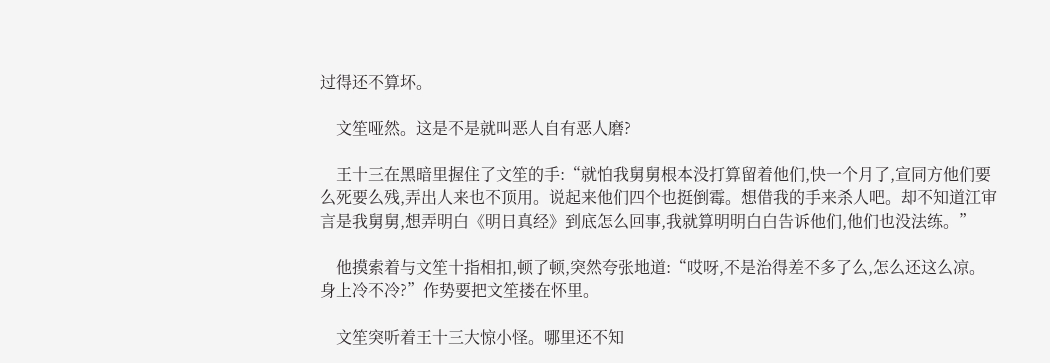过得还不算坏。

    文笙哑然。这是不是就叫恶人自有恶人磨?

    王十三在黑暗里握住了文笙的手:“就怕我舅舅根本没打算留着他们,快一个月了,宣同方他们要么死要么残,弄出人来也不顶用。说起来他们四个也挺倒霉。想借我的手来杀人吧。却不知道江审言是我舅舅,想弄明白《明日真经》到底怎么回事,我就算明明白白告诉他们,他们也没法练。”

    他摸索着与文笙十指相扣,顿了顿,突然夸张地道:“哎呀,不是治得差不多了么,怎么还这么凉。身上冷不冷?”作势要把文笙搂在怀里。

    文笙突听着王十三大惊小怪。哪里还不知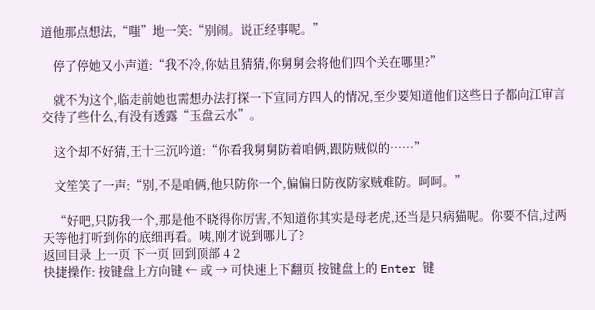道他那点想法,“嗤”地一笑:“别闹。说正经事呢。”

    停了停她又小声道:“我不冷,你姑且猜猜,你舅舅会将他们四个关在哪里?”

    就不为这个,临走前她也需想办法打探一下宣同方四人的情况,至少要知道他们这些日子都向江审言交待了些什么,有没有透露“玉盘云水”。

    这个却不好猜,王十三沉吟道:“你看我舅舅防着咱俩,跟防贼似的……”

    文笙笑了一声:“别,不是咱俩,他只防你一个,偏偏日防夜防家贼难防。呵呵。”

    “好吧,只防我一个,那是他不晓得你厉害,不知道你其实是母老虎,还当是只病猫呢。你要不信,过两天等他打听到你的底细再看。咦,刚才说到哪儿了?
返回目录 上一页 下一页 回到顶部 4 2
快捷操作: 按键盘上方向键 ← 或 → 可快速上下翻页 按键盘上的 Enter 键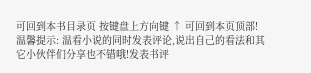可回到本书目录页 按键盘上方向键 ↑ 可回到本页顶部!
温馨提示: 温看小说的同时发表评论,说出自己的看法和其它小伙伴们分享也不错哦!发表书评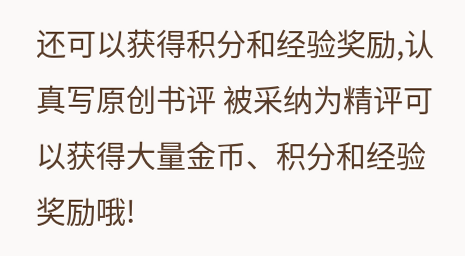还可以获得积分和经验奖励,认真写原创书评 被采纳为精评可以获得大量金币、积分和经验奖励哦!